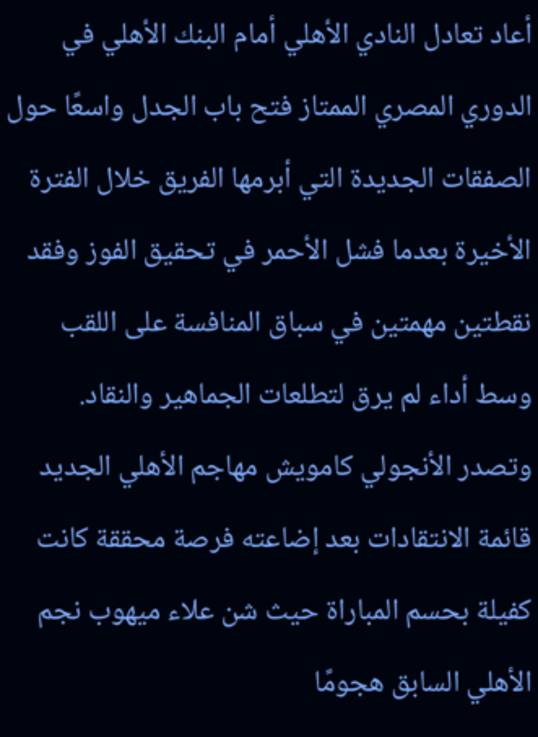أعاد تعادل النادي الأهلي أمام البنك الأهلي في الدوري المصري الممتاز فتح باب الجدل واسعًا حول الصفقات الجديدة التي أبرمها الفريق خلال الفترة الأخيرة بعدما فشل الأحمر في تحقيق الفوز وفقد نقطتين مهمتين في سباق المنافسة على اللقب وسط أداء لم يرق لتطلعات الجماهير والنقاد.
وتصدر الأنجولي كامويش مهاجم الأهلي الجديد قائمة الانتقادات بعد إضاعته فرصة محققة كانت كفيلة بحسم المباراة حيث شن علاء ميهوب نجم الأهلي السابق هجومًا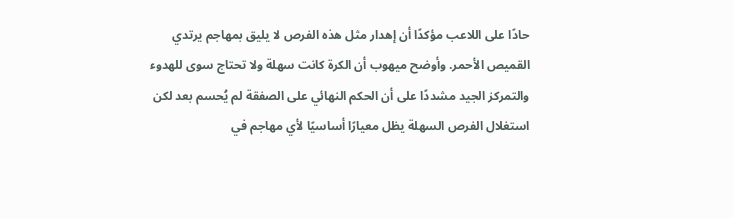حادًا على اللاعب مؤكدًا أن إهدار مثل هذه الفرص لا يليق بمهاجم يرتدي القميص الأحمر. وأوضح ميهوب أن الكرة كانت سهلة ولا تحتاج سوى للهدوء والتمركز الجيد مشددًا على أن الحكم النهائي على الصفقة لم يُحسم بعد لكن استغلال الفرص السهلة يظل معيارًا أساسيًا لأي مهاجم في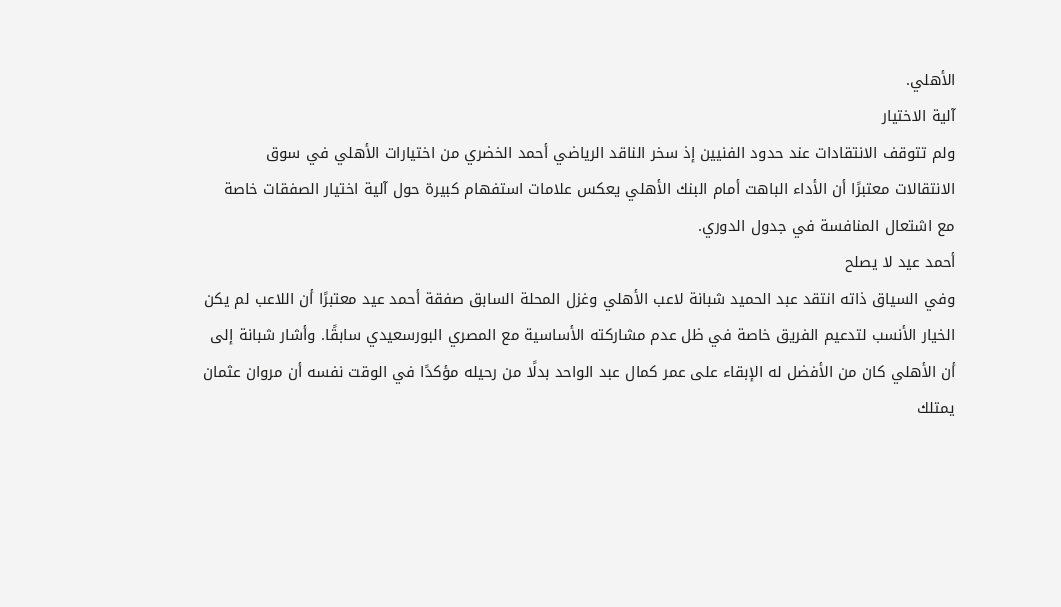الأهلي.
آلية الاختيار
ولم تتوقف الانتقادات عند حدود الفنيين إذ سخر الناقد الرياضي أحمد الخضري من اختيارات الأهلي في سوق الانتقالات معتبرًا أن الأداء الباهت أمام البنك الأهلي يعكس علامات استفهام كبيرة حول آلية اختيار الصفقات خاصة مع اشتعال المنافسة في جدول الدوري.
أحمد عيد لا يصلح
وفي السياق ذاته انتقد عبد الحميد شبانة لاعب الأهلي وغزل المحلة السابق صفقة أحمد عيد معتبرًا أن اللاعب لم يكن الخيار الأنسب لتدعيم الفريق خاصة في ظل عدم مشاركته الأساسية مع المصري البورسعيدي سابقًا. وأشار شبانة إلى أن الأهلي كان من الأفضل له الإبقاء على عمر كمال عبد الواحد بدلًا من رحيله مؤكدًا في الوقت نفسه أن مروان عثمان يمتلك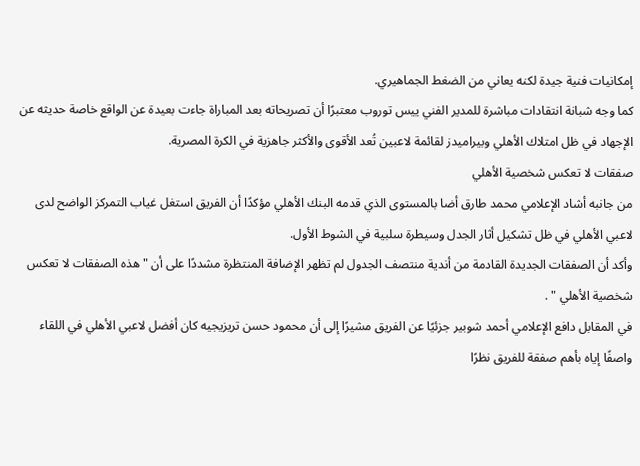إمكانيات فنية جيدة لكنه يعاني من الضغط الجماهيري.
كما وجه شبانة انتقادات مباشرة للمدير الفني ييس توروب معتبرًا أن تصريحاته بعد المباراة جاءت بعيدة عن الواقع خاصة حديثه عن الإجهاد في ظل امتلاك الأهلي وبيراميدز لقائمة لاعبين تُعد الأقوى والأكثر جاهزية في الكرة المصرية.
صفقات لا تعكس شخصية الأهلي
من جانبه أشاد الإعلامي محمد طارق أضا بالمستوى الذي قدمه البنك الأهلي مؤكدًا أن الفريق استغل غياب التمركز الواضح لدى لاعبي الأهلي في ظل تشكيل أثار الجدل وسيطرة سلبية في الشوط الأول.
وأكد أن الصفقات الجديدة القادمة من أندية منتصف الجدول لم تظهر الإضافة المنتظرة مشددًا على أن " هذه الصفقات لا تعكس شخصية الأهلي " .
في المقابل دافع الإعلامي أحمد شوبير جزئيًا عن الفريق مشيرًا إلى أن محمود حسن تريزيجيه كان أفضل لاعبي الأهلي في اللقاء واصفًا إياه بأهم صفقة للفريق نظرًا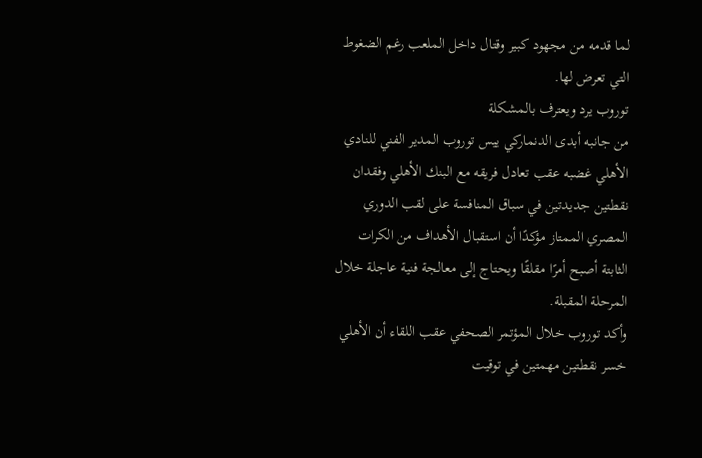لما قدمه من مجهود كبير وقتال داخل الملعب رغم الضغوط التي تعرض لها.
توروب يرد ويعترف بالمشكلة
من جانبه أبدى الدنماركي ييس توروب المدير الفني للنادي الأهلي غضبه عقب تعادل فريقه مع البنك الأهلي وفقدان نقطتين جديدتين في سباق المنافسة على لقب الدوري المصري الممتاز مؤكدًا أن استقبال الأهداف من الكرات الثابتة أصبح أمرًا مقلقًا ويحتاج إلى معالجة فنية عاجلة خلال المرحلة المقبلة.
وأكد توروب خلال المؤتمر الصحفي عقب اللقاء أن الأهلي خسر نقطتين مهمتين في توقيت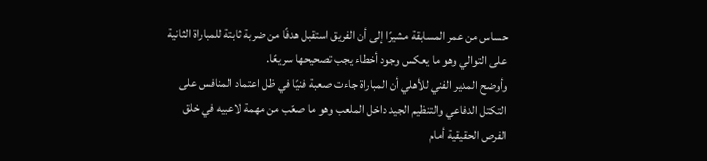حساس من عمر المسابقة مشيرًا إلى أن الفريق استقبل هدفًا من ضربة ثابتة للمباراة الثانية على التوالي وهو ما يعكس وجود أخطاء يجب تصحيحها سريعًا.
وأوضح المدير الفني للأهلي أن المباراة جاءت صعبة فنيًا في ظل اعتماد المنافس على التكتل الدفاعي والتنظيم الجيد داخل الملعب وهو ما صعّب من مهمة لاعبيه في خلق الفرص الحقيقية أمام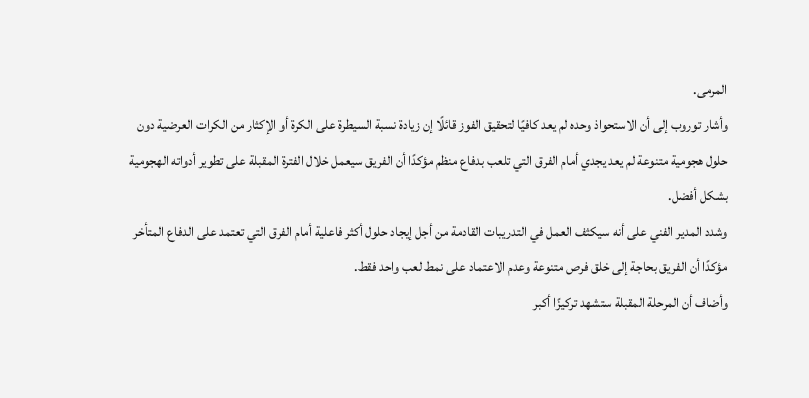المرمى.
وأشار توروب إلى أن الاستحواذ وحده لم يعد كافيًا لتحقيق الفوز قائلًا إن زيادة نسبة السيطرة على الكرة أو الإكثار من الكرات العرضية دون حلول هجومية متنوعة لم يعد يجدي أمام الفرق التي تلعب بدفاع منظم مؤكدًا أن الفريق سيعمل خلال الفترة المقبلة على تطوير أدواته الهجومية بشكل أفضل.
وشدد المدير الفني على أنه سيكثف العمل في التدريبات القادمة من أجل إيجاد حلول أكثر فاعلية أمام الفرق التي تعتمد على الدفاع المتأخر مؤكدًا أن الفريق بحاجة إلى خلق فرص متنوعة وعدم الاعتماد على نمط لعب واحد فقط.
وأضاف أن المرحلة المقبلة ستشهد تركيزًا أكبر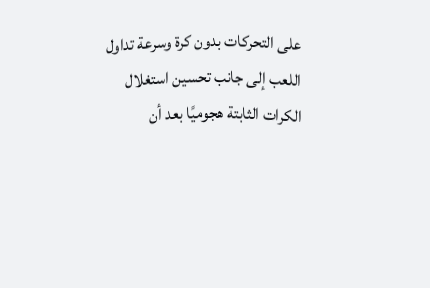على التحركات بدون كرة وسرعة تداول اللعب إلى جانب تحسين استغلال الكرات الثابتة هجوميًا بعد أن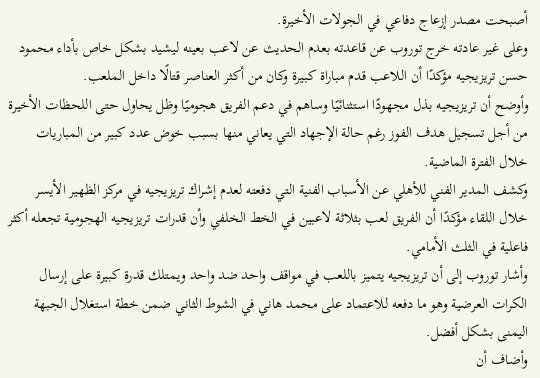أصبحت مصدر إزعاج دفاعي في الجولات الأخيرة.
وعلى غير عادته خرج توروب عن قاعدته بعدم الحديث عن لاعب بعينه ليشيد بشكل خاص بأداء محمود حسن تريزيجيه مؤكدًا أن اللاعب قدم مباراة كبيرة وكان من أكثر العناصر قتالًا داخل الملعب.
وأوضح أن تريزيجيه بذل مجهودًا استثنائيًا وساهم في دعم الفريق هجوميًا وظل يحاول حتى اللحظات الأخيرة من أجل تسجيل هدف الفوز رغم حالة الإجهاد التي يعاني منها بسبب خوض عدد كبير من المباريات خلال الفترة الماضية.
وكشف المدير الفني للأهلي عن الأسباب الفنية التي دفعته لعدم إشراك تريزيجيه في مركز الظهير الأيسر خلال اللقاء مؤكدًا أن الفريق لعب بثلاثة لاعبين في الخط الخلفي وأن قدرات تريزيجيه الهجومية تجعله أكثر فاعلية في الثلث الأمامي.
وأشار توروب إلى أن تريزيجيه يتميز باللعب في مواقف واحد ضد واحد ويمتلك قدرة كبيرة على إرسال الكرات العرضية وهو ما دفعه للاعتماد على محمد هاني في الشوط الثاني ضمن خطة استغلال الجبهة اليمنى بشكل أفضل.
وأضاف أن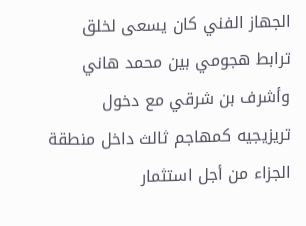الجهاز الفني كان يسعى لخلق ترابط هجومي بين محمد هاني وأشرف بن شرقي مع دخول تريزيجيه كمهاجم ثالث داخل منطقة الجزاء من أجل استثمار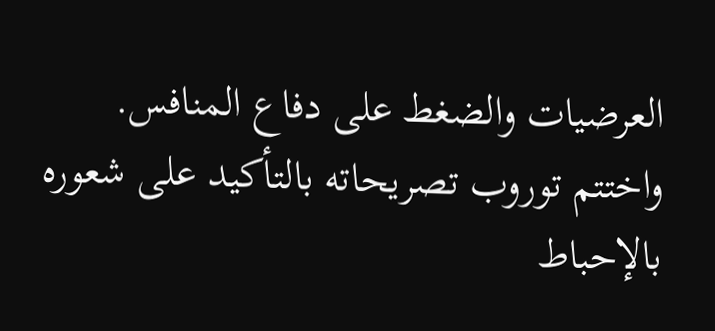العرضيات والضغط على دفاع المنافس.
واختتم توروب تصريحاته بالتأكيد على شعوره بالإحباط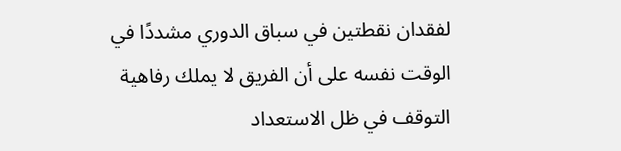لفقدان نقطتين في سباق الدوري مشددًا في الوقت نفسه على أن الفريق لا يملك رفاهية التوقف في ظل الاستعداد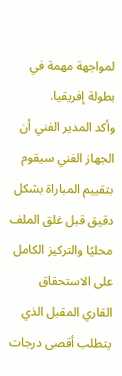لمواجهة مهمة في بطولة إفريقيا.
وأكد المدير الفني أن الجهاز الفني سيقوم بتقييم المباراة بشكل دقيق قبل غلق الملف محليًا والتركيز الكامل على الاستحقاق القاري المقبل الذي يتطلب أقصى درجات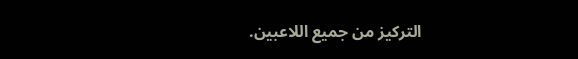التركيز من جميع اللاعبين.